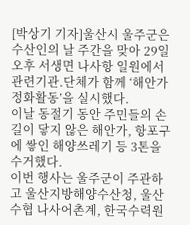[박상기 기자]울산시 울주군은 수산인의 날 주간을 맞아 29일 오후 서생면 나사항 일원에서 관련기관.단체가 함께 ‘해안가 정화활동’을 실시했다.
이날 동절기 동안 주민들의 손길이 닿지 않은 해안가, 항포구에 쌓인 해양쓰레기 등 3톤을 수거했다.
이번 행사는 울주군이 주관하고 울산지방해양수산청, 울산수협 나사어촌계, 한국수력원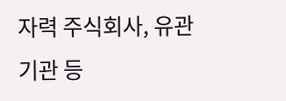자력 주식회사, 유관기관 등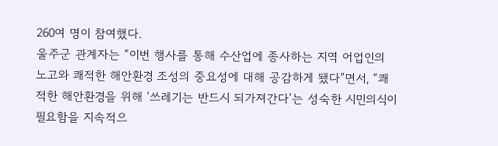260여 명이 참여했다.
울주군 관계자는 “이번 행사를 통해 수산업에 종사하는 지역 어업인의 노고와 쾌적한 해안환경 조성의 중요성에 대해 공감하게 됐다”면서, “쾌적한 해안환경을 위해 ‘쓰레기는 반드시 되가져간다’는 성숙한 시민의식이 필요함을 지속적으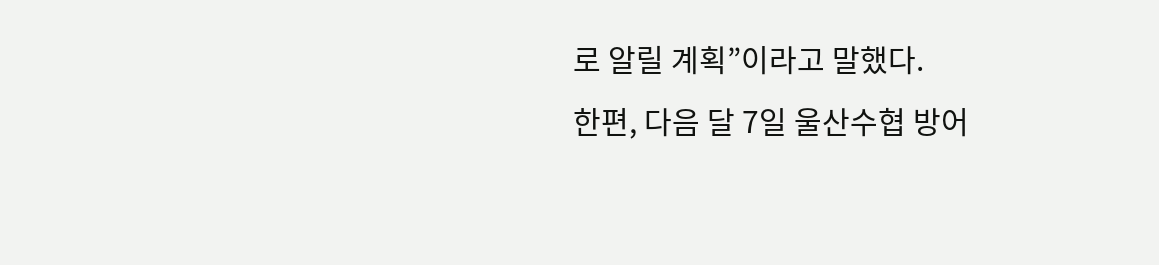로 알릴 계획”이라고 말했다.
한편, 다음 달 7일 울산수협 방어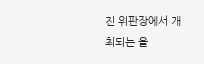진 위판장에서 개최되는 올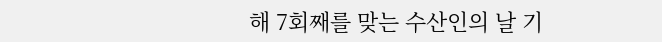해 7회째를 맞는 수산인의 날 기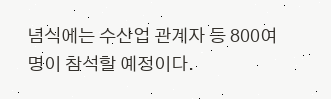념식에는 수산업 관계자 등 800여 명이 참석할 예정이다.